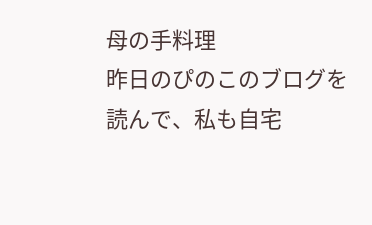母の手料理
昨日のぴのこのブログを読んで、私も自宅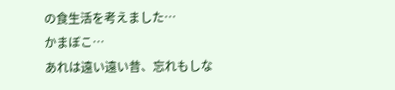の食生活を考えました…
かまぼこ…
あれは遠い遠い昔、忘れもしな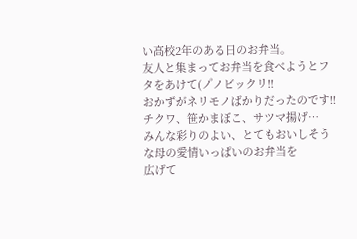い高校2年のある日のお弁当。
友人と集まってお弁当を食べようとフタをあけて(ノ゚ノビックリ!!
おかずがネリモノばかりだったのです!!
チクワ、笹かまぼこ、サツマ揚げ…
みんな彩りのよい、とてもおいしそうな母の愛情いっぱいのお弁当を
広げて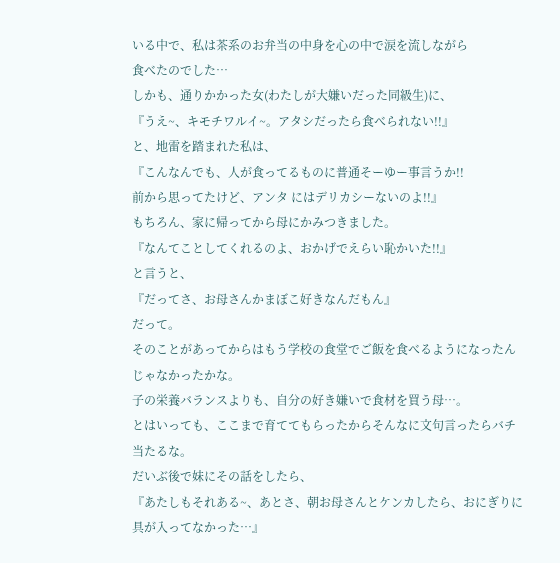いる中で、私は茶系のお弁当の中身を心の中で涙を流しながら
食べたのでした…
しかも、通りかかった女(わたしが大嫌いだった同級生)に、
『うえ~、キモチワルイ~。アタシだったら食べられない!!』
と、地雷を踏まれた私は、
『こんなんでも、人が食ってるものに普通そーゆー事言うか!!
前から思ってたけど、アンタ にはデリカシーないのよ!!』
もちろん、家に帰ってから母にかみつきました。
『なんてことしてくれるのよ、おかげでえらい恥かいた!!』
と言うと、
『だってさ、お母さんかまぼこ好きなんだもん』
だって。
そのことがあってからはもう学校の食堂でご飯を食べるようになったんじゃなかったかな。
子の栄養バランスよりも、自分の好き嫌いで食材を買う母…。
とはいっても、ここまで育ててもらったからそんなに文句言ったらバチ当たるな。
だいぶ後で妹にその話をしたら、
『あたしもそれある~、あとさ、朝お母さんとケンカしたら、おにぎりに具が入ってなかった…』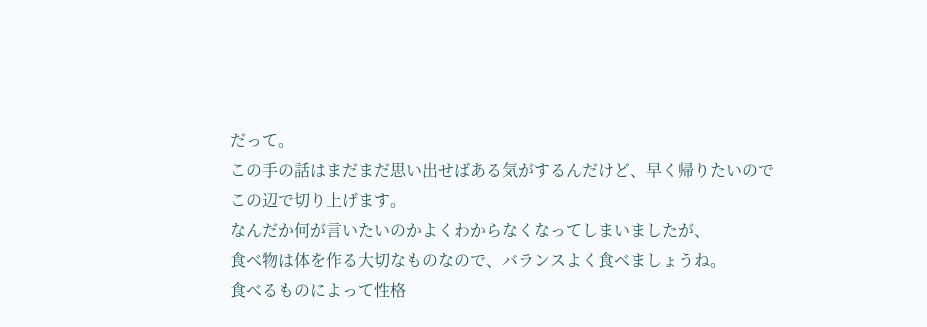だって。
この手の話はまだまだ思い出せばある気がするんだけど、早く帰りたいので
この辺で切り上げます。
なんだか何が言いたいのかよくわからなくなってしまいましたが、
食べ物は体を作る大切なものなので、バランスよく食べましょうね。
食べるものによって性格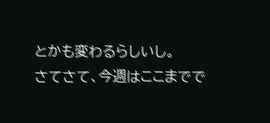とかも変わるらしいし。
さてさて、今週はここまでで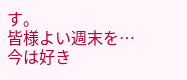す。
皆様よい週末を…
今は好き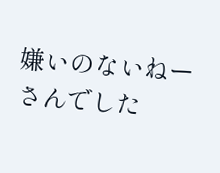嫌いのないねーさんでした